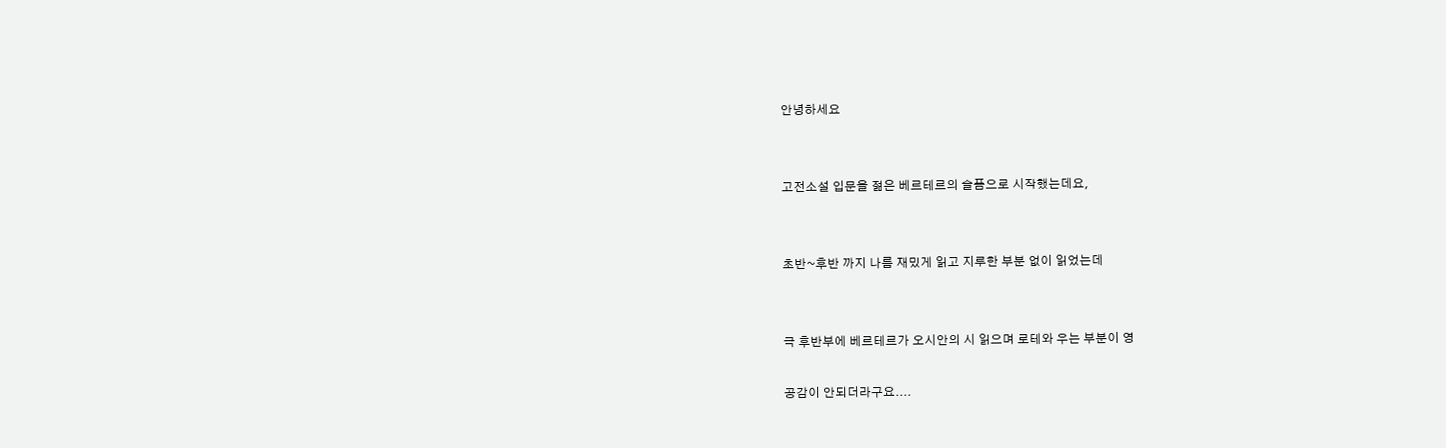안녕하세요


고전소설 입문을 젊은 베르테르의 슬픔으로 시작했는데요,


초반~후반 까지 나름 재밌게 읽고 지루한 부분 없이 읽었는데


극 후반부에 베르테르가 오시안의 시 읽으며 로테와 우는 부분이 영

공감이 안되더라구요....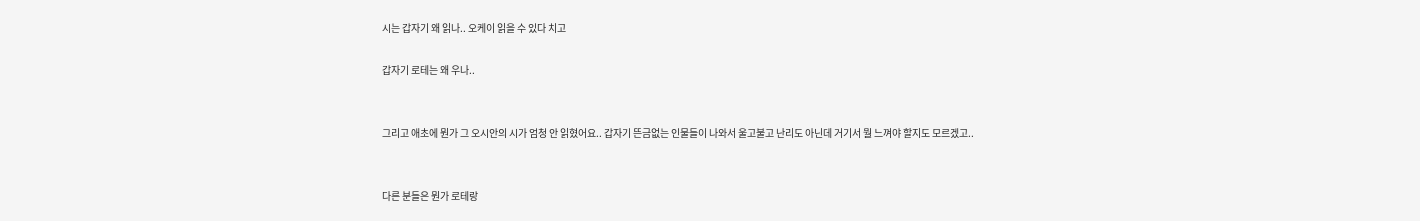시는 갑자기 왜 읽나.. 오케이 읽을 수 있다 치고

갑자기 로테는 왜 우나..


그리고 애초에 뭔가 그 오시안의 시가 엄청 안 읽혔어요.. 갑자기 뜬금없는 인물들이 나와서 울고불고 난리도 아닌데 거기서 뭘 느껴야 할지도 모르겠고..


다른 분들은 뭔가 로테랑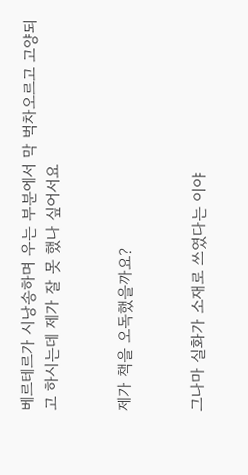베르테르가 시낭송하며 우는 부분에서 막 벅차오르고 고양되고 하시는데 제가 잘 못 했나 싶어서요


제가 책을 오독했을까요?


그나마 실화가 소재로 쓰였다는 이야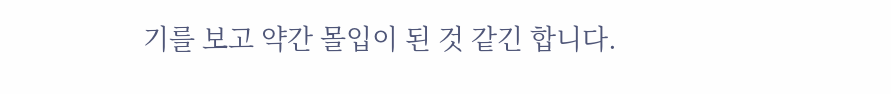기를 보고 약간 몰입이 된 것 같긴 합니다.